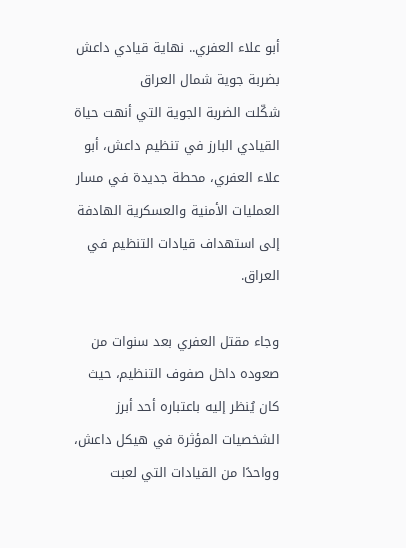أبو علاء العفري.. نهاية قيادي داعش بضربة جوية شمال العراق
شكّلت الضربة الجوية التي أنهت حياة القيادي البارز في تنظيم داعش، أبو علاء العفري، محطة جديدة في مسار العمليات الأمنية والعسكرية الهادفة إلى استهداف قيادات التنظيم في العراق.

وجاء مقتل العفري بعد سنوات من صعوده داخل صفوف التنظيم، حيث كان يُنظر إليه باعتباره أحد أبرز الشخصيات المؤثرة في هيكل داعش، وواحدًا من القيادات التي لعبت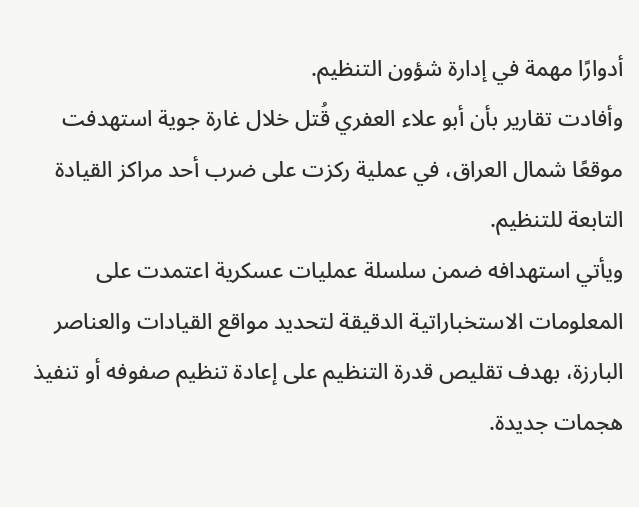أدوارًا مهمة في إدارة شؤون التنظيم.
وأفادت تقارير بأن أبو علاء العفري قُتل خلال غارة جوية استهدفت موقعًا شمال العراق، في عملية ركزت على ضرب أحد مراكز القيادة التابعة للتنظيم.
ويأتي استهدافه ضمن سلسلة عمليات عسكرية اعتمدت على المعلومات الاستخباراتية الدقيقة لتحديد مواقع القيادات والعناصر البارزة، بهدف تقليص قدرة التنظيم على إعادة تنظيم صفوفه أو تنفيذ هجمات جديدة.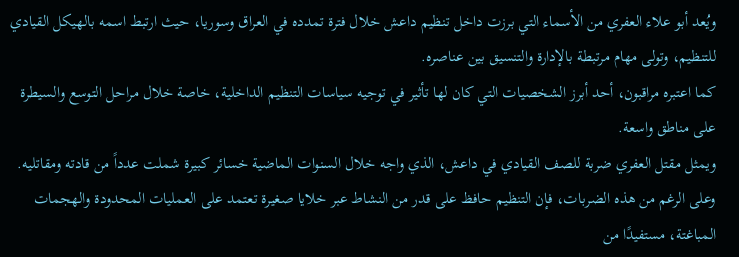ويُعد أبو علاء العفري من الأسماء التي برزت داخل تنظيم داعش خلال فترة تمدده في العراق وسوريا، حيث ارتبط اسمه بالهيكل القيادي للتنظيم، وتولى مهام مرتبطة بالإدارة والتنسيق بين عناصره.
كما اعتبره مراقبون، أحد أبرز الشخصيات التي كان لها تأثير في توجيه سياسات التنظيم الداخلية، خاصة خلال مراحل التوسع والسيطرة على مناطق واسعة.
ويمثل مقتل العفري ضربة للصف القيادي في داعش، الذي واجه خلال السنوات الماضية خسائر كبيرة شملت عدداً من قادته ومقاتليه.
وعلى الرغم من هذه الضربات، فإن التنظيم حافظ على قدر من النشاط عبر خلايا صغيرة تعتمد على العمليات المحدودة والهجمات المباغتة، مستفيدًا من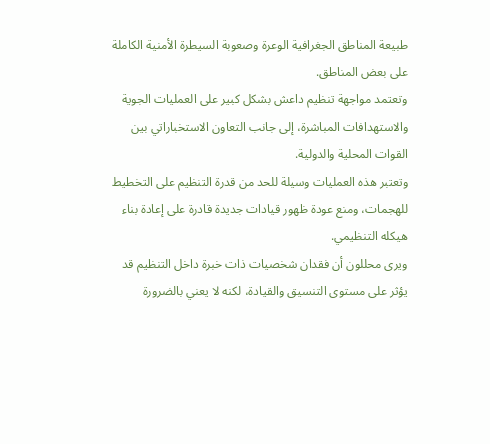طبيعة المناطق الجغرافية الوعرة وصعوبة السيطرة الأمنية الكاملة على بعض المناطق.
وتعتمد مواجهة تنظيم داعش بشكل كبير على العمليات الجوية والاستهدافات المباشرة، إلى جانب التعاون الاستخباراتي بين القوات المحلية والدولية.
وتعتبر هذه العمليات وسيلة للحد من قدرة التنظيم على التخطيط للهجمات، ومنع عودة ظهور قيادات جديدة قادرة على إعادة بناء هيكله التنظيمي.
ويرى محللون أن فقدان شخصيات ذات خبرة داخل التنظيم قد يؤثر على مستوى التنسيق والقيادة، لكنه لا يعني بالضرورة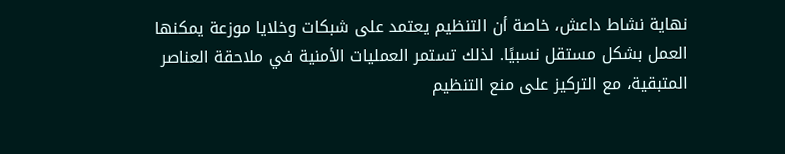نهاية نشاط داعش، خاصة أن التنظيم يعتمد على شبكات وخلايا موزعة يمكنها العمل بشكل مستقل نسبيًا. لذلك تستمر العمليات الأمنية في ملاحقة العناصر المتبقية، مع التركيز على منع التنظيم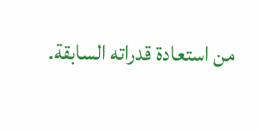من استعادة قدراته السابقة.